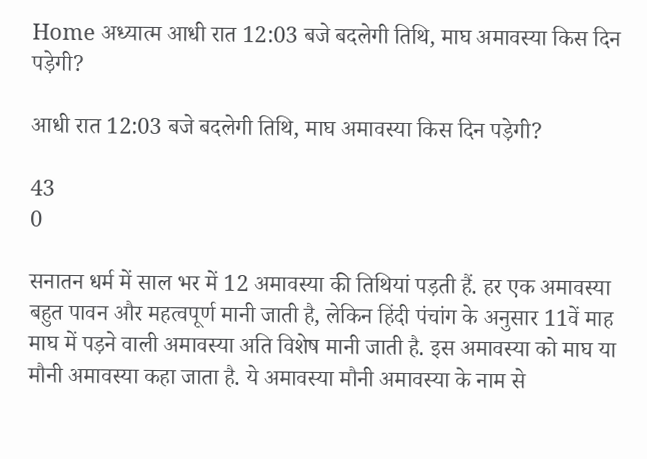Home अध्यात्म आधी रात 12:03 बजे बदलेगी तिथि, माघ अमावस्या किस दिन पड़ेगी?

आधी रात 12:03 बजे बदलेगी तिथि, माघ अमावस्या किस दिन पड़ेगी?

43
0

सनातन धर्म में साल भर में 12 अमावस्या की तिथियां पड़ती हैं. हर एक अमावस्या बहुत पावन और महत्वपूर्ण मानी जाती है, लेकिन हिंदी पंचांग के अनुसार 11वें माह माघ में पड़ने वाली अमावस्या अति विशेष मानी जाती है. इस अमावस्या को माघ या मौनी अमावस्या कहा जाता है. ये अमावस्या मौनी अमावस्या के नाम से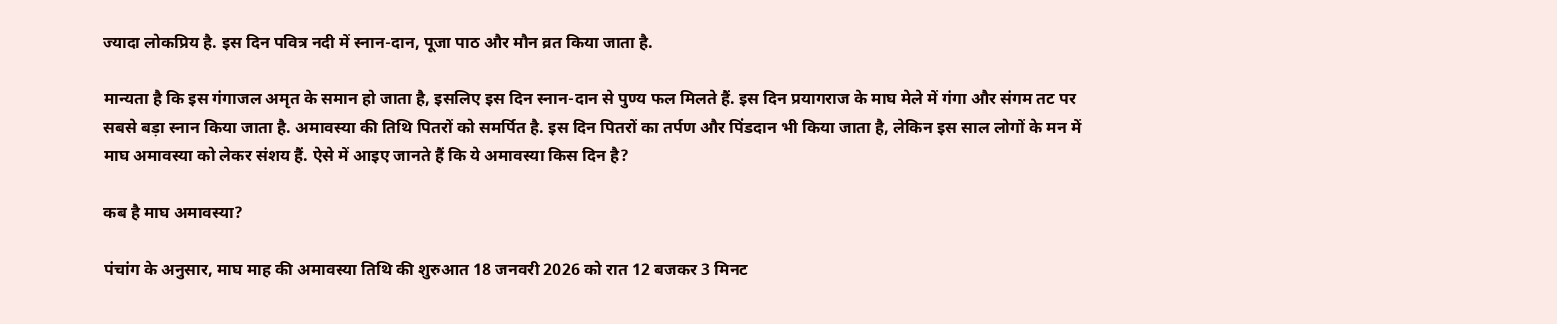ज्यादा लोकप्रिय है. इस दिन पवित्र नदी में स्नान-दान, पूजा पाठ और मौन व्रत किया जाता है.

मान्यता है कि इस गंगाजल अमृत के समान हो जाता है, इसलिए इस दिन स्नान-दान से पुण्य फल मिलते हैं. इस दिन प्रयागराज के माघ मेले में गंगा और संगम तट पर सबसे बड़ा स्नान किया जाता है. अमावस्या की तिथि पितरों को समर्पित है. इस दिन पितरों का तर्पण और पिंडदान भी किया जाता है, लेकिन इस साल लोगों के मन में माघ अमावस्या को लेकर संशय हैं. ऐसे में आइए जानते हैं कि ये अमावस्या किस दिन है?

कब है माघ अमावस्या?

पंचांग के अनुसार, माघ माह की अमावस्या तिथि की शुरुआत 18 जनवरी 2026 को रात 12 बजकर 3 मिनट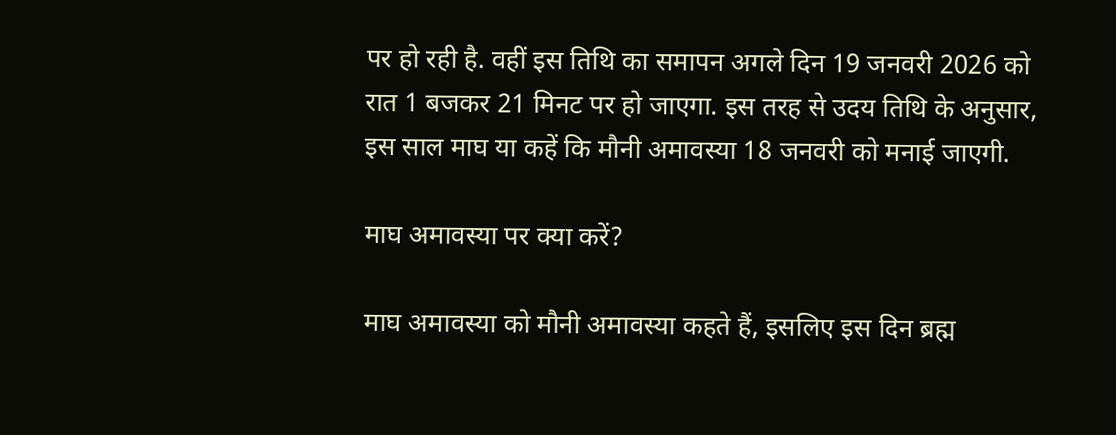पर हो रही है. वहीं इस तिथि का समापन अगले दिन 19 जनवरी 2026 को रात 1 बजकर 21 मिनट पर हो जाएगा. इस तरह से उदय तिथि के अनुसार, इस साल माघ या कहें कि मौनी अमावस्या 18 जनवरी को मनाई जाएगी.

माघ अमावस्या पर क्या करें?

माघ अमावस्या को मौनी अमावस्या कहते हैं, इसलिए इस दिन ब्रह्म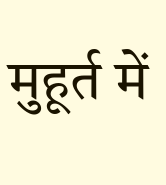मुहूर्त में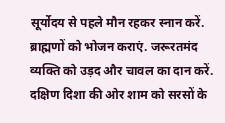सूर्योदय से पहले मौन रहकर स्नान करें. ब्राह्मणों को भोजन कराएं. जरूरतमंद व्यक्ति को उड़द और चावल का दान करें. दक्षिण दिशा की ओर शाम को सरसों के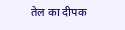तेल का दीपक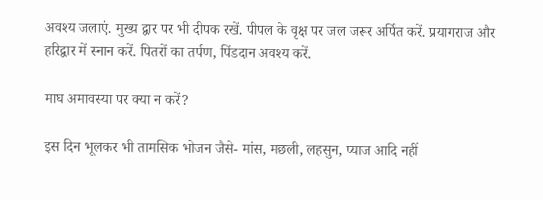अवश्य जलाएं. मुख्य द्वार पर भी दीपक रखें. पीपल के वृक्ष पर जल जरूर अर्पित करें. प्रयागराज और हरिद्वार में स्नान करें. पितरों का तर्पण, पिंडदान अवश्य करें.

माघ अमावस्या पर क्या न करें?

इस दिन भूलकर भी तामसिक भोजन जैसे- मांस, मछली, लहसुन, प्याज आदि नहीं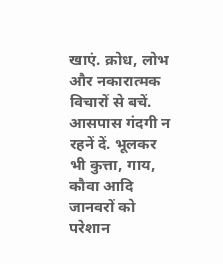खाएं. क्रोध, लोभ और नकारात्मक विचारों से बचें. आसपास गंदगी न रहनें दें. भूलकर भी कुत्ता, गाय, कौवा आदि जानवरों को परेशान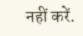नहीं करें.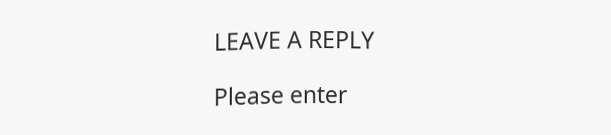LEAVE A REPLY

Please enter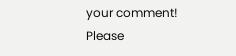your comment!
Please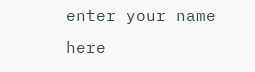enter your name here